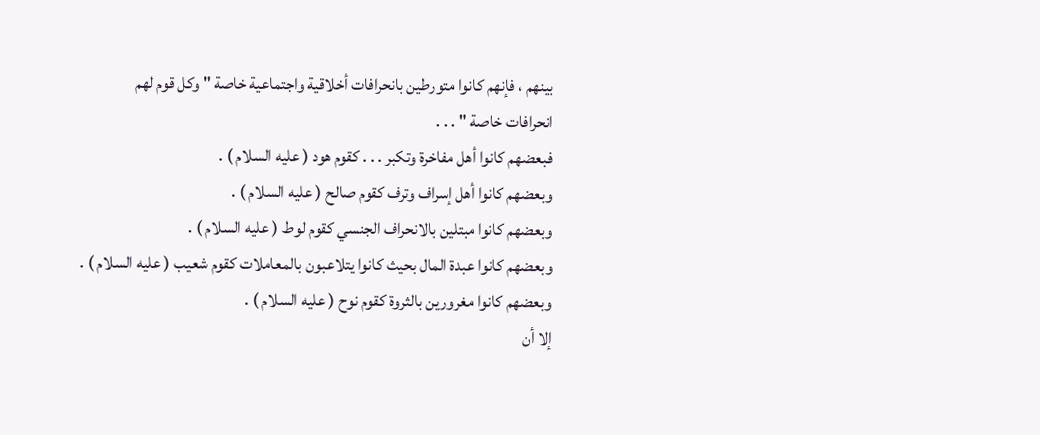بينهم ، فإنهم كانوا متورطين بانحرافات أخلاقية واجتماعية خاصة " وكل قوم لهم
انحرافات خاصة " . . .
فبعضهم كانوا أهل مفاخرة وتكبر . . . كقوم هود ( عليه السلام ) .
وبعضهم كانوا أهل إسراف وترف كقوم صالح ( عليه السلام ) .
وبعضهم كانوا مبتلين بالانحراف الجنسي كقوم لوط ( عليه السلام ) .
وبعضهم كانوا عبدة المال بحيث كانوا يتلاعبون بالمعاملات كقوم شعيب ( عليه السلام ) .
وبعضهم كانوا مغرورين بالثروة كقوم نوح ( عليه السلام ) .
إلا أن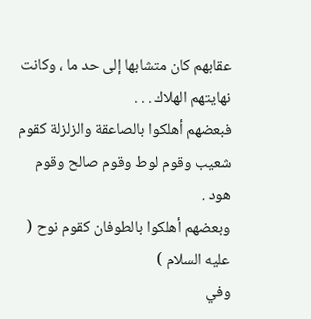عقابهم كان متشابها إلى حد ما ، وكانت نهايتهم الهلاك . . .
فبعضهم أهلكوا بالصاعقة والزلزلة كقوم شعيب وقوم لوط وقوم صالح وقوم
هود .
وبعضهم أهلكوا بالطوفان كقوم نوح ( عليه السلام )
وفي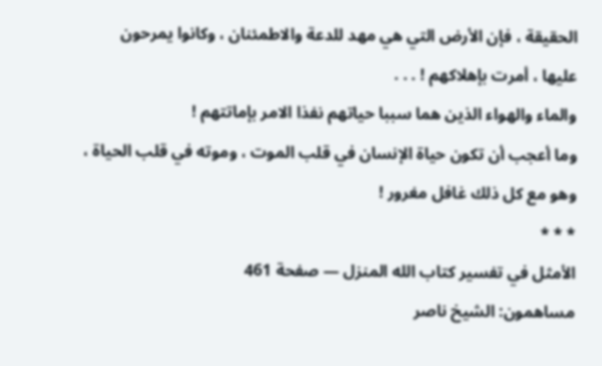الحقيقة ، فإن الأرض التي هي مهد للدعة والاطمئنان ، وكانوا يمرحون
عليها ، أمرت بإهلاكهم ! . . .
والماء والهواء الذين هما سببا حياتهم نفذا الامر بإماتتهم !
وما أعجب أن تكون حياة الإنسان في قلب الموت ، وموته في قلب الحياة ،
وهو مع كل ذلك غافل مغرور !
* * *
الأمثل في تفسير كتاب الله المنزل — صفحة 461
مساهمون: الشيخ ناصر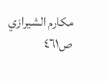مكارم الشيرازي
ص٤٦١